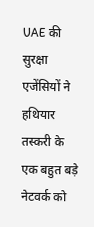UAE की सुरक्षा एजेंसियों ने हथियार तस्करी के एक बहुत बड़े नेटवर्क को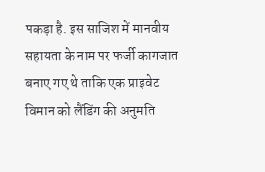पकड़ा है. इस साजिश में मानवीय सहायता के नाम पर फर्जी कागजात बनाए गए थे ताकि एक प्राइवेट विमान को लैंडिंग की अनुमति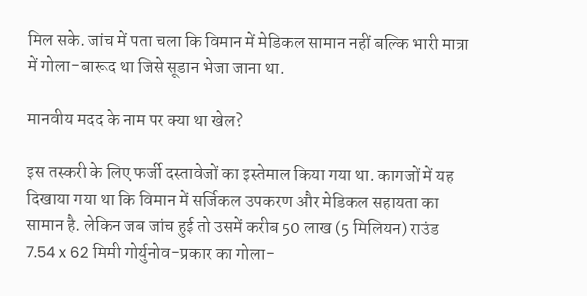मिल सके. जांच में पता चला कि विमान में मेडिकल सामान नहीं बल्कि भारी मात्रा में गोला-बारूद था जिसे सूडान भेजा जाना था.

मानवीय मदद के नाम पर क्या था खेल?

इस तस्करी के लिए फर्जी दस्तावेजों का इस्तेमाल किया गया था. कागजों में यह दिखाया गया था कि विमान में सर्जिकल उपकरण और मेडिकल सहायता का सामान है. लेकिन जब जांच हुई तो उसमें करीब 50 लाख (5 मिलियन) राउंड 7.54 x 62 मिमी गोर्युनोव-प्रकार का गोला-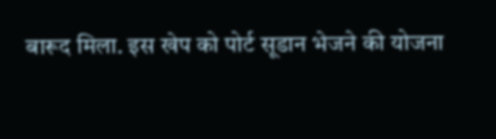बारूद मिला. इस खेप को पोर्ट सूडान भेजने की योजना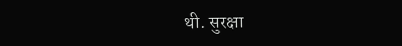थी. सुरक्षा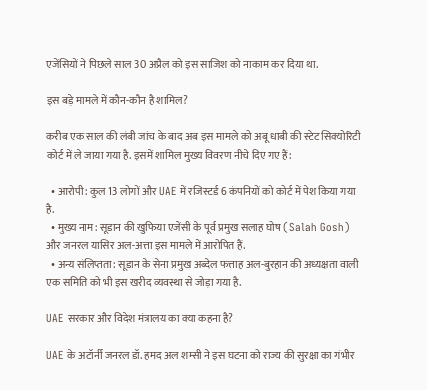एजेंसियों ने पिछले साल 30 अप्रैल को इस साजिश को नाकाम कर दिया था.

इस बड़े मामले में कौन-कौन है शामिल?

करीब एक साल की लंबी जांच के बाद अब इस मामले को अबू धाबी की स्टेट सिक्योरिटी कोर्ट में ले जाया गया है. इसमें शामिल मुख्य विवरण नीचे दिए गए हैं:

  • आरोपी: कुल 13 लोगों और UAE में रजिस्टर्ड 6 कंपनियों को कोर्ट में पेश किया गया है.
  • मुख्य नाम: सूडान की खुफिया एजेंसी के पूर्व प्रमुख सलाह घोष (Salah Gosh) और जनरल यासिर अल-अत्ता इस मामले में आरोपित हैं.
  • अन्य संलिप्तता: सूडान के सेना प्रमुख अब्देल फत्ताह अल-बुरहान की अध्यक्षता वाली एक समिति को भी इस खरीद व्यवस्था से जोड़ा गया है.

UAE सरकार और विदेश मंत्रालय का क्या कहना है?

UAE के अटॉर्नी जनरल डॉ. हमद अल शम्सी ने इस घटना को राज्य की सुरक्षा का गंभीर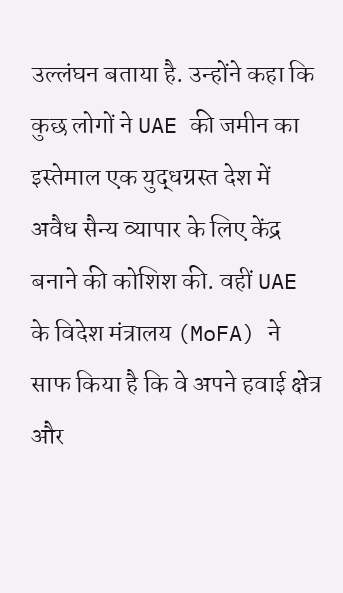उल्लंघन बताया है. उन्होंने कहा कि कुछ लोगों ने UAE की जमीन का इस्तेमाल एक युद्धग्रस्त देश में अवैध सैन्य व्यापार के लिए केंद्र बनाने की कोशिश की. वहीं UAE के विदेश मंत्रालय (MoFA) ने साफ किया है कि वे अपने हवाई क्षेत्र और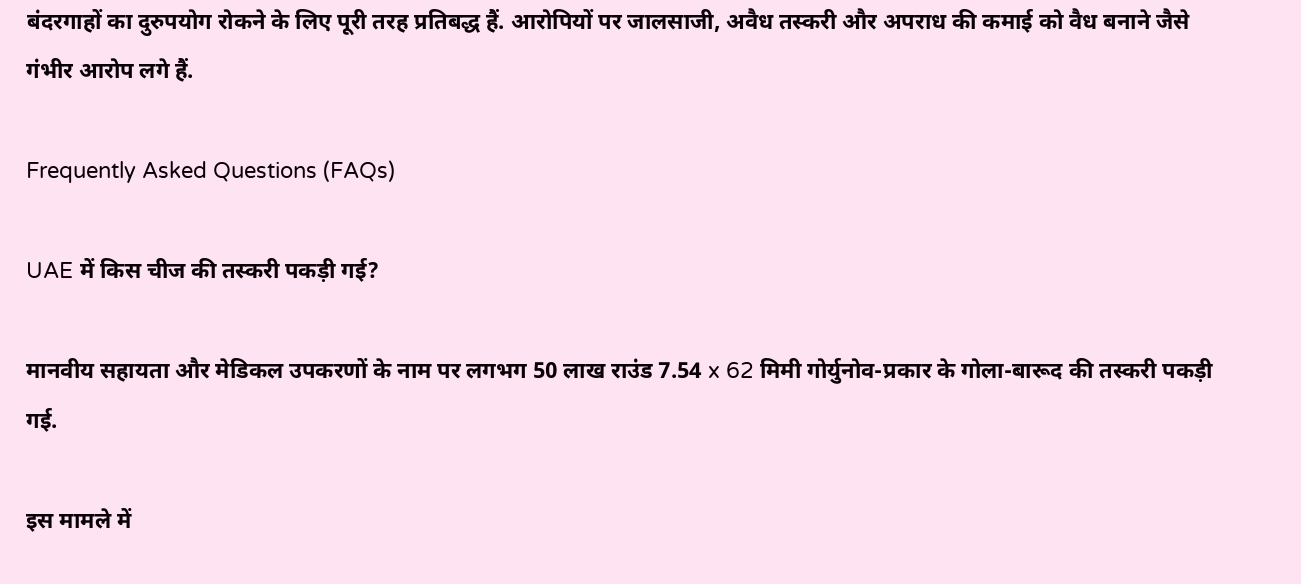बंदरगाहों का दुरुपयोग रोकने के लिए पूरी तरह प्रतिबद्ध हैं. आरोपियों पर जालसाजी, अवैध तस्करी और अपराध की कमाई को वैध बनाने जैसे गंभीर आरोप लगे हैं.

Frequently Asked Questions (FAQs)

UAE में किस चीज की तस्करी पकड़ी गई?

मानवीय सहायता और मेडिकल उपकरणों के नाम पर लगभग 50 लाख राउंड 7.54 x 62 मिमी गोर्युनोव-प्रकार के गोला-बारूद की तस्करी पकड़ी गई.

इस मामले में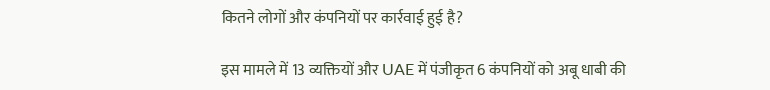कितने लोगों और कंपनियों पर कार्रवाई हुई है?

इस मामले में 13 व्यक्तियों और UAE में पंजीकृत 6 कंपनियों को अबू धाबी की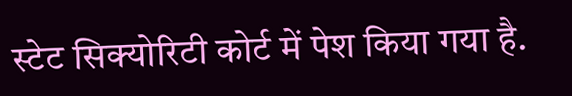स्टेट सिक्योरिटी कोर्ट में पेश किया गया है.